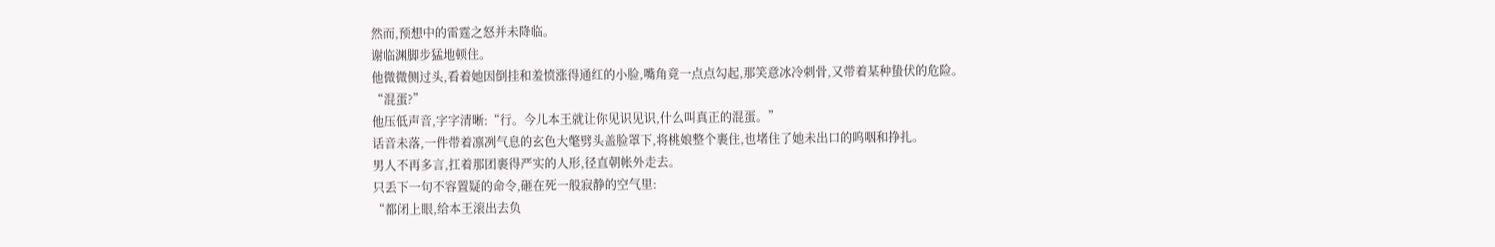然而,预想中的雷霆之怒并未降临。
谢临渊脚步猛地顿住。
他微微侧过头,看着她因倒挂和羞愤涨得通红的小脸,嘴角竟一点点勾起,那笑意冰冷刺骨,又带着某种蛰伏的危险。
“混蛋?”
他压低声音,字字清晰:“行。今儿本王就让你见识见识,什么叫真正的混蛋。”
话音未落,一件带着凛冽气息的玄色大氅劈头盖脸罩下,将桃娘整个裹住,也堵住了她未出口的呜咽和挣扎。
男人不再多言,扛着那团裹得严实的人形,径直朝帐外走去。
只丢下一句不容置疑的命令,砸在死一般寂静的空气里:
“都闭上眼,给本王滚出去负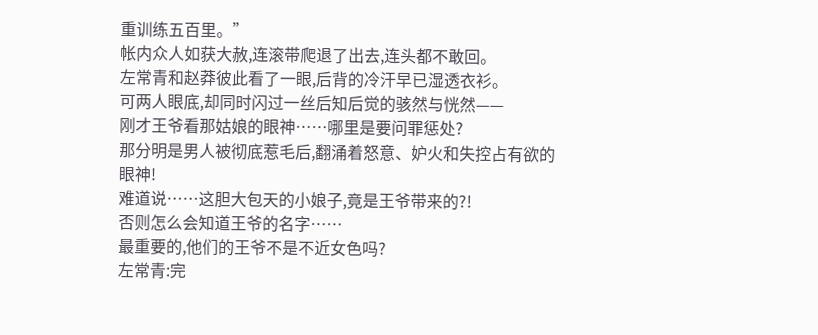重训练五百里。”
帐内众人如获大赦,连滚带爬退了出去,连头都不敢回。
左常青和赵莽彼此看了一眼,后背的冷汗早已湿透衣衫。
可两人眼底,却同时闪过一丝后知后觉的骇然与恍然——
刚才王爷看那姑娘的眼神……哪里是要问罪惩处?
那分明是男人被彻底惹毛后,翻涌着怒意、妒火和失控占有欲的眼神!
难道说……这胆大包天的小娘子,竟是王爷带来的?!
否则怎么会知道王爷的名字……
最重要的,他们的王爷不是不近女色吗?
左常青:完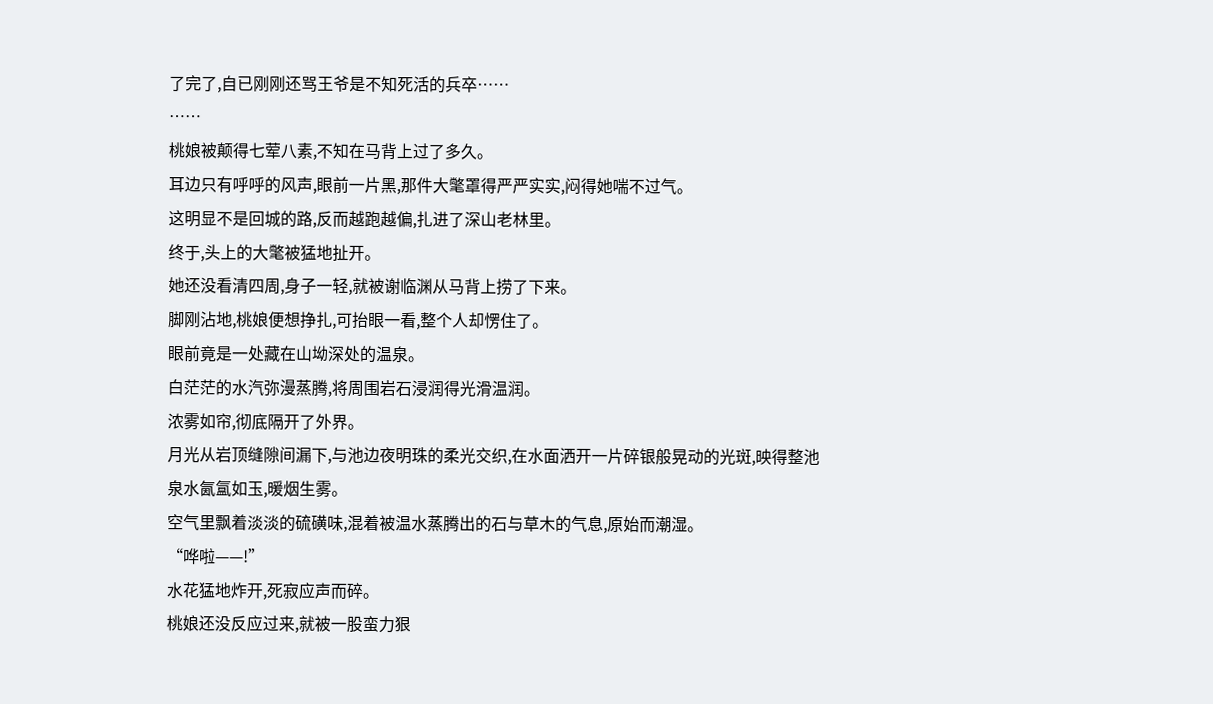了完了,自已刚刚还骂王爷是不知死活的兵卒……
……
桃娘被颠得七荤八素,不知在马背上过了多久。
耳边只有呼呼的风声,眼前一片黑,那件大氅罩得严严实实,闷得她喘不过气。
这明显不是回城的路,反而越跑越偏,扎进了深山老林里。
终于,头上的大氅被猛地扯开。
她还没看清四周,身子一轻,就被谢临渊从马背上捞了下来。
脚刚沾地,桃娘便想挣扎,可抬眼一看,整个人却愣住了。
眼前竟是一处藏在山坳深处的温泉。
白茫茫的水汽弥漫蒸腾,将周围岩石浸润得光滑温润。
浓雾如帘,彻底隔开了外界。
月光从岩顶缝隙间漏下,与池边夜明珠的柔光交织,在水面洒开一片碎银般晃动的光斑,映得整池泉水氤氲如玉,暖烟生雾。
空气里飘着淡淡的硫磺味,混着被温水蒸腾出的石与草木的气息,原始而潮湿。
“哗啦——!”
水花猛地炸开,死寂应声而碎。
桃娘还没反应过来,就被一股蛮力狠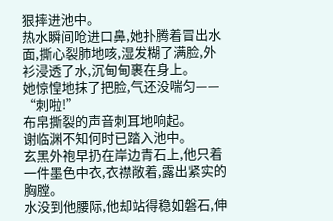狠摔进池中。
热水瞬间呛进口鼻,她扑腾着冒出水面,撕心裂肺地咳,湿发糊了满脸,外衫浸透了水,沉甸甸裹在身上。
她惊惶地抹了把脸,气还没喘匀——
“刺啦!”
布帛撕裂的声音刺耳地响起。
谢临渊不知何时已踏入池中。
玄黑外袍早扔在岸边青石上,他只着一件墨色中衣,衣襟敞着,露出紧实的胸膛。
水没到他腰际,他却站得稳如磐石,伸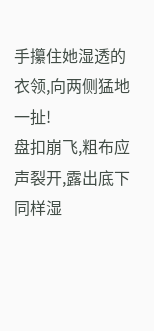手攥住她湿透的衣领,向两侧猛地一扯!
盘扣崩飞,粗布应声裂开,露出底下同样湿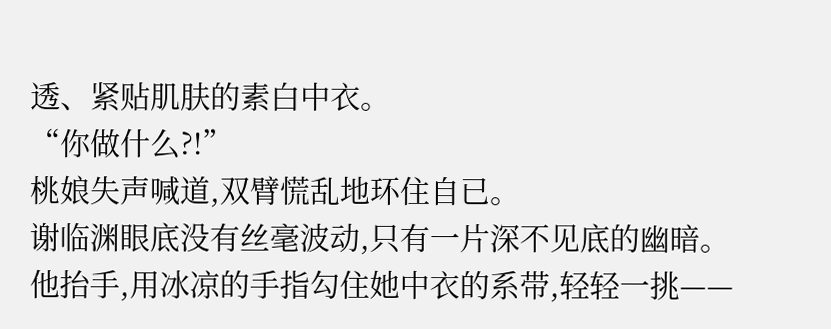透、紧贴肌肤的素白中衣。
“你做什么?!”
桃娘失声喊道,双臂慌乱地环住自已。
谢临渊眼底没有丝毫波动,只有一片深不见底的幽暗。
他抬手,用冰凉的手指勾住她中衣的系带,轻轻一挑——